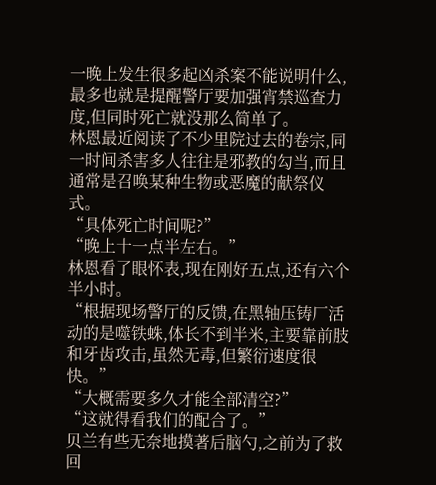一晚上发生很多起凶杀案不能说明什么,最多也就是提醒警厅要加强宵禁巡查力度,但同时死亡就没那么简单了。
林恩最近阅读了不少里院过去的卷宗,同一时间杀害多人往往是邪教的勾当,而且通常是召唤某种生物或恶魔的献祭仪式。
“具体死亡时间呢?”
“晚上十一点半左右。”
林恩看了眼怀表,现在刚好五点,还有六个半小时。
“根据现场警厅的反馈,在黑轴压铸厂活动的是噬铁蛛,体长不到半米,主要靠前肢和牙齿攻击,虽然无毒,但繁衍速度很快。”
“大概需要多久才能全部清空?”
“这就得看我们的配合了。”
贝兰有些无奈地摸著后脑勺,之前为了救回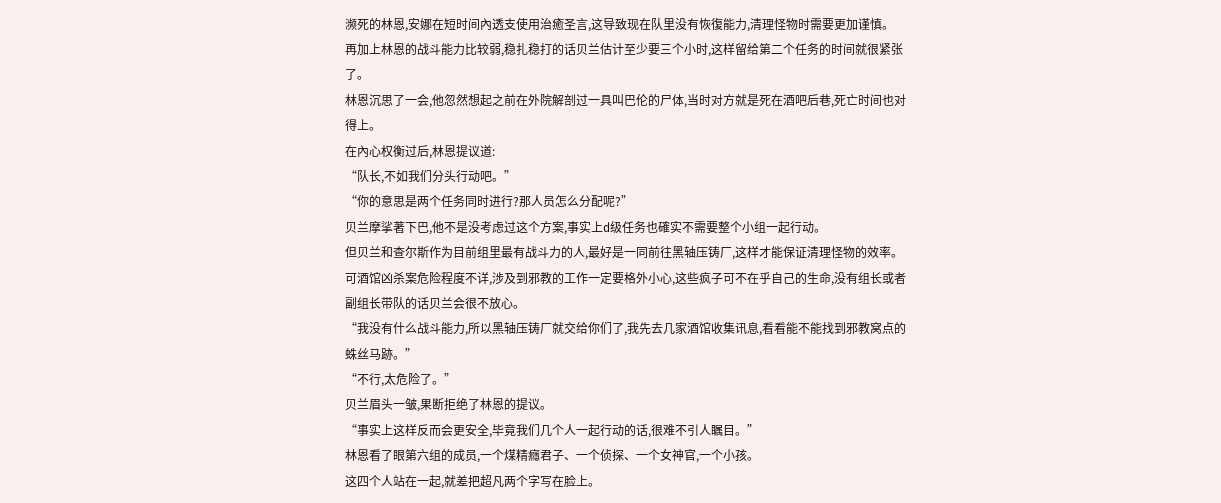濒死的林恩,安娜在短时间內透支使用治癒圣言,这导致现在队里没有恢復能力,清理怪物时需要更加谨慎。
再加上林恩的战斗能力比较弱,稳扎稳打的话贝兰估计至少要三个小时,这样留给第二个任务的时间就很紧张了。
林恩沉思了一会,他忽然想起之前在外院解剖过一具叫巴伦的尸体,当时对方就是死在酒吧后巷,死亡时间也对得上。
在內心权衡过后,林恩提议道:
“队长,不如我们分头行动吧。”
“你的意思是两个任务同时进行?那人员怎么分配呢?”
贝兰摩挲著下巴,他不是没考虑过这个方案,事实上d级任务也確实不需要整个小组一起行动。
但贝兰和查尔斯作为目前组里最有战斗力的人,最好是一同前往黑轴压铸厂,这样才能保证清理怪物的效率。
可酒馆凶杀案危险程度不详,涉及到邪教的工作一定要格外小心,这些疯子可不在乎自己的生命,没有组长或者副组长带队的话贝兰会很不放心。
“我没有什么战斗能力,所以黑轴压铸厂就交给你们了,我先去几家酒馆收集讯息,看看能不能找到邪教窝点的蛛丝马跡。”
“不行,太危险了。”
贝兰眉头一皱,果断拒绝了林恩的提议。
“事实上这样反而会更安全,毕竟我们几个人一起行动的话,很难不引人瞩目。”
林恩看了眼第六组的成员,一个煤精癮君子、一个侦探、一个女神官,一个小孩。
这四个人站在一起,就差把超凡两个字写在脸上。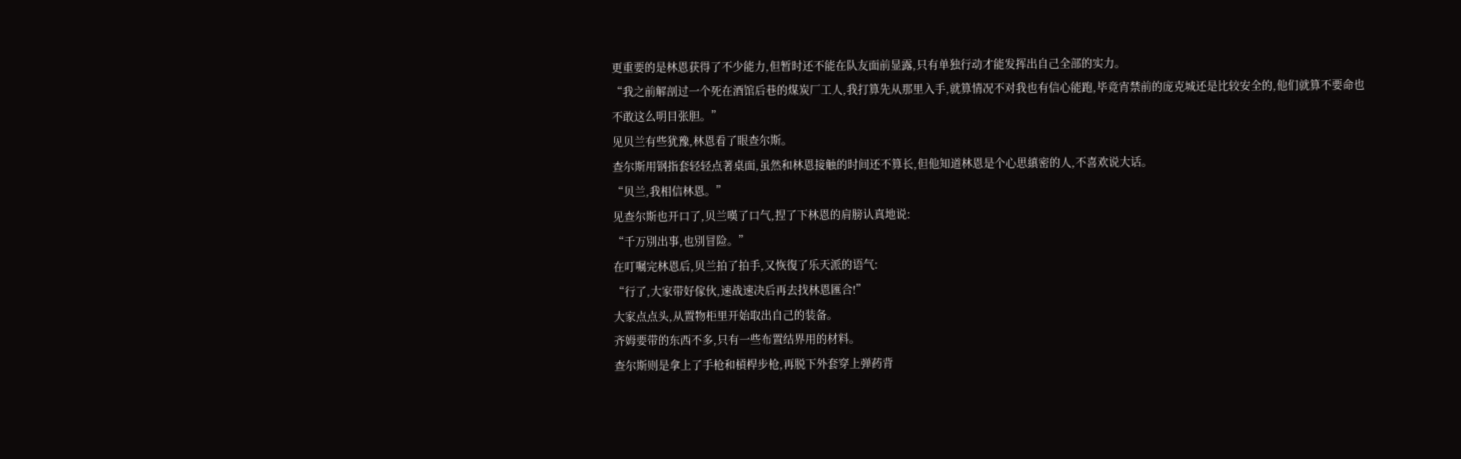更重要的是林恩获得了不少能力,但暂时还不能在队友面前显露,只有单独行动才能发挥出自己全部的实力。
“我之前解剖过一个死在酒馆后巷的煤炭厂工人,我打算先从那里入手,就算情况不对我也有信心能跑,毕竟宵禁前的庞克城还是比较安全的,他们就算不要命也不敢这么明目张胆。”
见贝兰有些犹豫,林恩看了眼查尔斯。
查尔斯用钢指套轻轻点著桌面,虽然和林恩接触的时间还不算长,但他知道林恩是个心思縝密的人,不喜欢说大话。
“贝兰,我相信林恩。”
见查尔斯也开口了,贝兰嘆了口气,捏了下林恩的肩膀认真地说:
“千万別出事,也別冒险。”
在叮嘱完林恩后,贝兰拍了拍手,又恢復了乐天派的语气:
“行了,大家带好傢伙,速战速决后再去找林恩匯合!”
大家点点头,从置物柜里开始取出自己的装备。
齐姆要带的东西不多,只有一些布置结界用的材料。
查尔斯则是拿上了手枪和槓桿步枪,再脱下外套穿上弹药背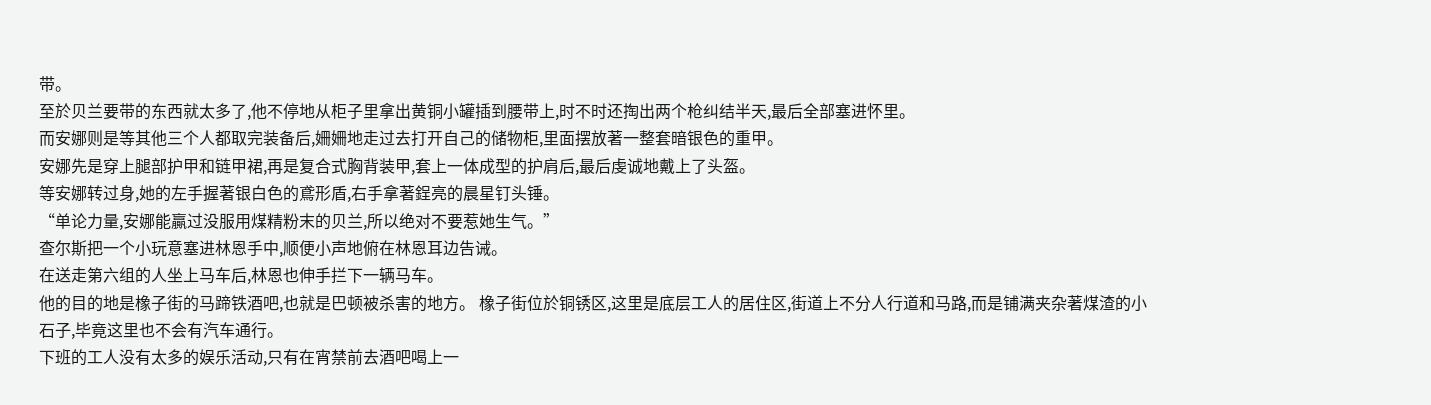带。
至於贝兰要带的东西就太多了,他不停地从柜子里拿出黄铜小罐插到腰带上,时不时还掏出两个枪纠结半天,最后全部塞进怀里。
而安娜则是等其他三个人都取完装备后,姍姍地走过去打开自己的储物柜,里面摆放著一整套暗银色的重甲。
安娜先是穿上腿部护甲和链甲裙,再是复合式胸背装甲,套上一体成型的护肩后,最后虔诚地戴上了头盔。
等安娜转过身,她的左手握著银白色的鳶形盾,右手拿著鋥亮的晨星钉头锤。
“单论力量,安娜能贏过没服用煤精粉末的贝兰,所以绝对不要惹她生气。”
查尔斯把一个小玩意塞进林恩手中,顺便小声地俯在林恩耳边告诫。
在送走第六组的人坐上马车后,林恩也伸手拦下一辆马车。
他的目的地是橡子街的马蹄铁酒吧,也就是巴顿被杀害的地方。 橡子街位於铜锈区,这里是底层工人的居住区,街道上不分人行道和马路,而是铺满夹杂著煤渣的小石子,毕竟这里也不会有汽车通行。
下班的工人没有太多的娱乐活动,只有在宵禁前去酒吧喝上一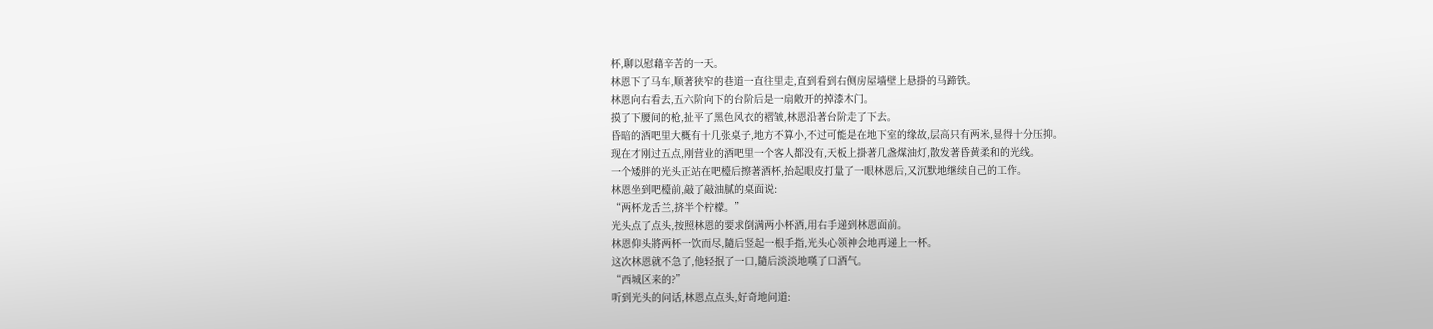杯,聊以慰藉辛苦的一天。
林恩下了马车,顺著狭窄的巷道一直往里走,直到看到右侧房屋墙壁上悬掛的马蹄铁。
林恩向右看去,五六阶向下的台阶后是一扇敞开的掉漆木门。
摸了下腰间的枪,扯平了黑色风衣的褶皱,林恩沿著台阶走了下去。
昏暗的酒吧里大概有十几张桌子,地方不算小,不过可能是在地下室的缘故,层高只有两米,显得十分压抑。
现在才刚过五点,刚营业的酒吧里一个客人都没有,天板上掛著几盏煤油灯,散发著昏黄柔和的光线。
一个矮胖的光头正站在吧檯后擦著酒杯,抬起眼皮打量了一眼林恩后,又沉默地继续自己的工作。
林恩坐到吧檯前,敲了敲油腻的桌面说:
“两杯龙舌兰,挤半个柠檬。”
光头点了点头,按照林恩的要求倒满两小杯酒,用右手递到林恩面前。
林恩仰头將两杯一饮而尽,隨后竖起一根手指,光头心领神会地再递上一杯。
这次林恩就不急了,他轻抿了一口,隨后淡淡地嘆了口酒气。
“西城区来的?”
听到光头的问话,林恩点点头,好奇地问道: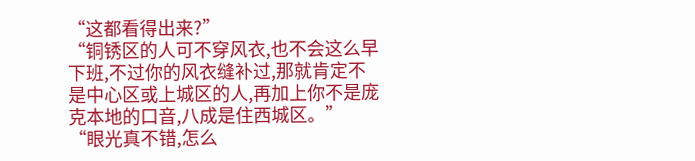“这都看得出来?”
“铜锈区的人可不穿风衣,也不会这么早下班,不过你的风衣缝补过,那就肯定不是中心区或上城区的人,再加上你不是庞克本地的口音,八成是住西城区。”
“眼光真不错,怎么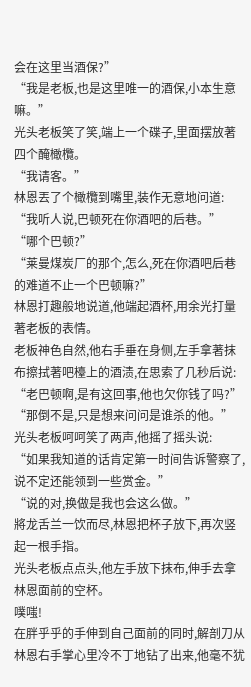会在这里当酒保?”
“我是老板,也是这里唯一的酒保,小本生意嘛。”
光头老板笑了笑,端上一个碟子,里面摆放著四个醃橄欖。
“我请客。”
林恩丟了个橄欖到嘴里,装作无意地问道:
“我听人说,巴顿死在你酒吧的后巷。”
“哪个巴顿?”
“莱曼煤炭厂的那个,怎么,死在你酒吧后巷的难道不止一个巴顿嘛?”
林恩打趣般地说道,他端起酒杯,用余光打量著老板的表情。
老板神色自然,他右手垂在身侧,左手拿著抹布擦拭著吧檯上的酒渍,在思索了几秒后说:
“老巴顿啊,是有这回事,他也欠你钱了吗?”
“那倒不是,只是想来问问是谁杀的他。”
光头老板呵呵笑了两声,他摇了摇头说:
“如果我知道的话肯定第一时间告诉警察了,说不定还能领到一些赏金。”
“说的对,换做是我也会这么做。”
將龙舌兰一饮而尽,林恩把杯子放下,再次竖起一根手指。
光头老板点点头,他左手放下抹布,伸手去拿林恩面前的空杯。
噗嗤!
在胖乎乎的手伸到自己面前的同时,解剖刀从林恩右手掌心里冷不丁地钻了出来,他毫不犹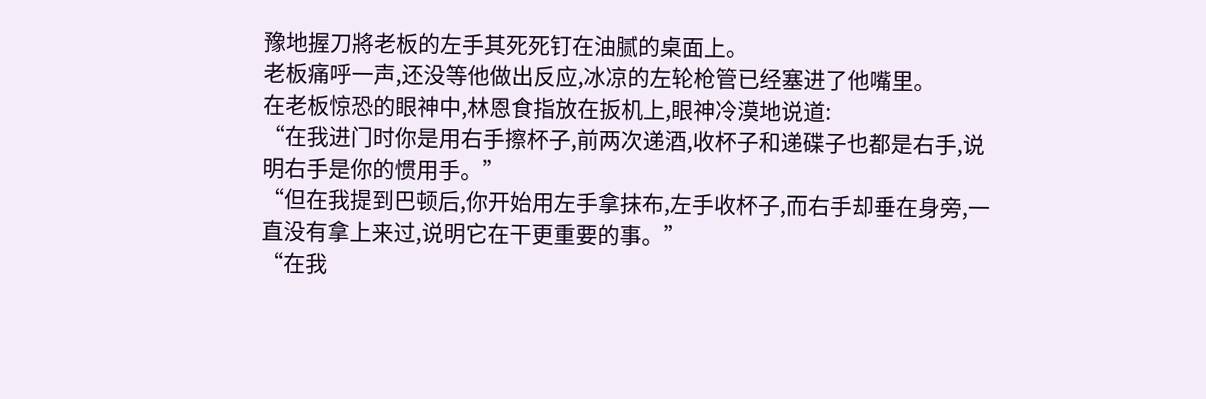豫地握刀將老板的左手其死死钉在油腻的桌面上。
老板痛呼一声,还没等他做出反应,冰凉的左轮枪管已经塞进了他嘴里。
在老板惊恐的眼神中,林恩食指放在扳机上,眼神冷漠地说道:
“在我进门时你是用右手擦杯子,前两次递酒,收杯子和递碟子也都是右手,说明右手是你的惯用手。”
“但在我提到巴顿后,你开始用左手拿抹布,左手收杯子,而右手却垂在身旁,一直没有拿上来过,说明它在干更重要的事。”
“在我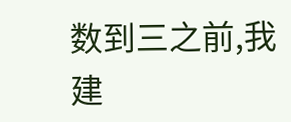数到三之前,我建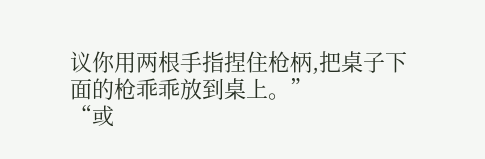议你用两根手指捏住枪柄,把桌子下面的枪乖乖放到桌上。”
“或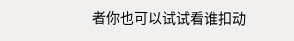者你也可以试试看谁扣动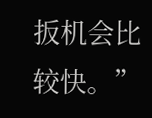扳机会比较快。”